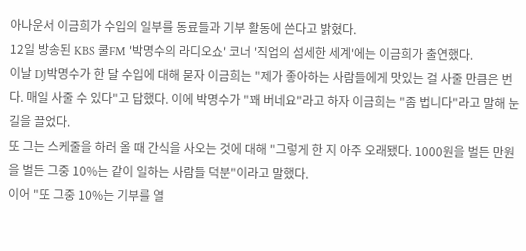아나운서 이금희가 수입의 일부를 동료들과 기부 활동에 쓴다고 밝혔다.
12일 방송된 KBS 쿨FM '박명수의 라디오쇼' 코너 '직업의 섬세한 세계'에는 이금희가 출연했다.
이날 DJ박명수가 한 달 수입에 대해 묻자 이금희는 "제가 좋아하는 사람들에게 맛있는 걸 사줄 만큼은 번다. 매일 사줄 수 있다"고 답했다. 이에 박명수가 "꽤 버네요"라고 하자 이금희는 "좀 법니다"라고 말해 눈길을 끌었다.
또 그는 스케줄을 하러 올 때 간식을 사오는 것에 대해 "그렇게 한 지 아주 오래됐다. 1000원을 벌든 만원을 벌든 그중 10%는 같이 일하는 사람들 덕분"이라고 말했다.
이어 "또 그중 10%는 기부를 열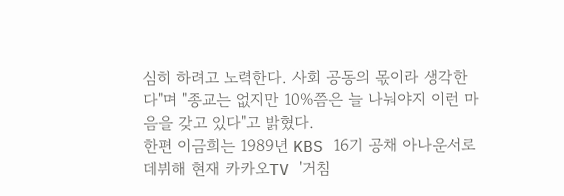심히 하려고 노력한다. 사회 공동의 몫이라 생각한다"며 "종교는 없지만 10%쯤은 늘 나눠야지 이런 마음을 갖고 있다"고 밝혔다.
한편 이금희는 1989년 KBS 16기 공채 아나운서로 데뷔해 현재 카카오TV '거침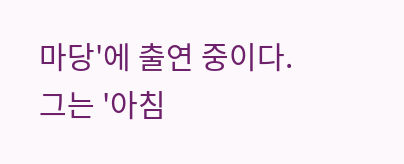마당'에 출연 중이다. 그는 '아침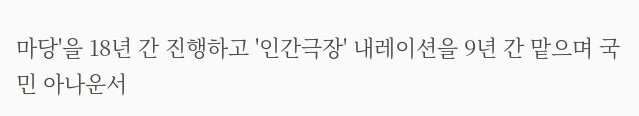마당'을 18년 간 진행하고 '인간극장' 내레이션을 9년 간 맡으며 국민 아나운서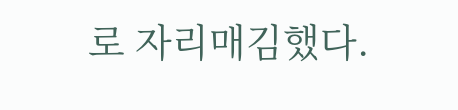로 자리매김했다.